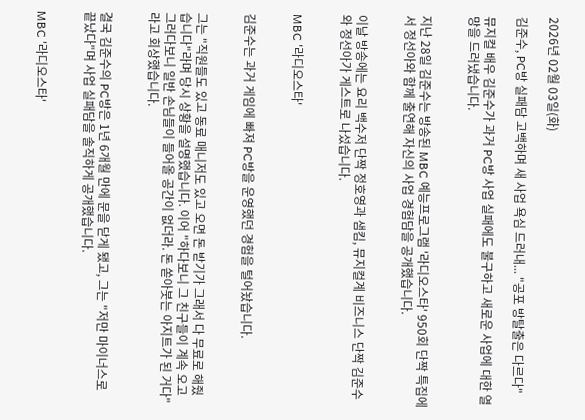2026년 02월 03일(화)

김준수, PC방 실패담 고백하며 새 사업 욕심 드러내... "공포 방탈출은 다르다"

뮤지컬 배우 김준수가 과거 PC방 사업 실패에도 불구하고 새로운 사업에 대한 열망을 드러냈습니다.


지난 28일 김준수는 방송된 MBC 예능프로그램 '라디오스타' 950회 단짝 특집에서 정선아와 함께 출연해 자신의 사업 경험담을 공개했습니다.


이날 방송에는 요리 백수저 단짝 정호영과 샘킴, 뮤지컬계 비즈니스 단짝 김준수와 정선아가 게스트로 나섰습니다.


MBC '라디오스타'


김준수는 과거 게임에 빠져 PC방을 운영했던 경험을 털어놨습니다.


그는 "직원들도 있고 동료 매니저도 있고 오면 돈 받기가 그래서 다 무료로 해줬습니다"라며 당시 상황을 설명했습니다. 이어 "하다보니 그 친구들이 계속 오고 그러다보니 일반 손님들이 들어올 공간이 없더라. 돈 쏟아붓는 아지트가 된 거다"라고 회상했습니다.


결국 김준수의 PC방은 1년 6개월 만에 문을 닫게 됐고, 그는 "저만 마이너스로 끝났다"며 사업 실패담을 솔직하게 공개했습니다.


MBC '라디오스타'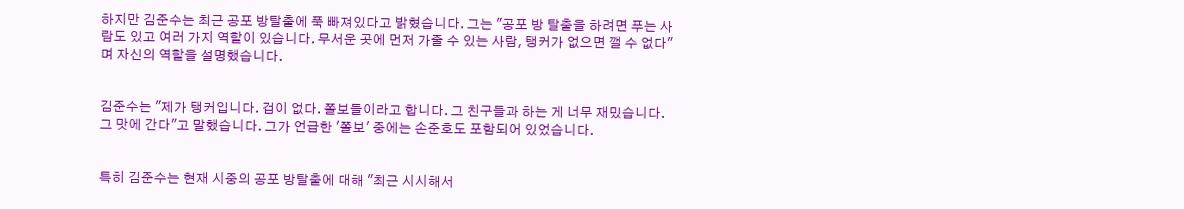하지만 김준수는 최근 공포 방탈출에 푹 빠져있다고 밝혔습니다. 그는 "공포 방 탈출을 하려면 푸는 사람도 있고 여러 가지 역할이 있습니다. 무서운 곳에 먼저 가줄 수 있는 사람, 탱커가 없으면 깰 수 없다"며 자신의 역할을 설명했습니다.


김준수는 "제가 탱커입니다. 겁이 없다. 쫄보들이라고 합니다. 그 친구들과 하는 게 너무 재밌습니다. 그 맛에 간다"고 말했습니다. 그가 언급한 '쫄보' 중에는 손준호도 포함되어 있었습니다.


특히 김준수는 현재 시중의 공포 방탈출에 대해 "최근 시시해서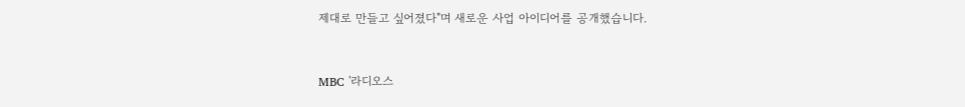제대로 만들고 싶어졌다"며 새로운 사업 아이디어를 공개했습니다.


MBC '라디오스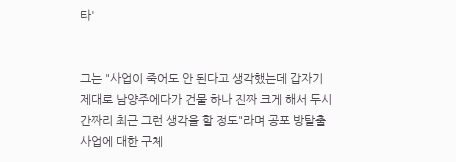타'


그는 "사업이 죽어도 안 된다고 생각했는데 갑자기 제대로 남양주에다가 건물 하나 진짜 크게 해서 두시간짜리 최근 그런 생각을 할 정도"라며 공포 방탈출 사업에 대한 구체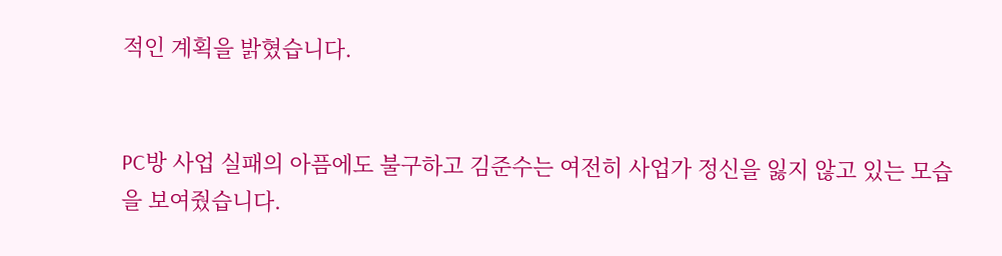적인 계획을 밝혔습니다.


PC방 사업 실패의 아픔에도 불구하고 김준수는 여전히 사업가 정신을 잃지 않고 있는 모습을 보여줬습니다.